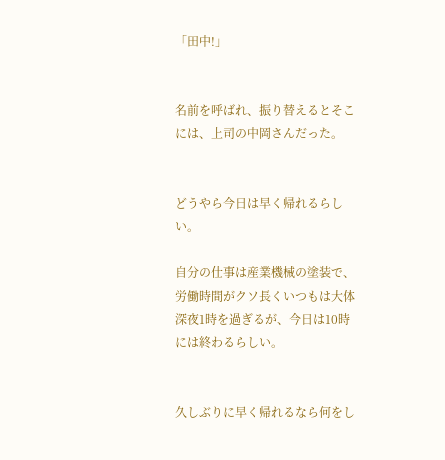「田中!」


名前を呼ばれ、振り替えるとそこには、上司の中岡さんだった。


どうやら今日は早く帰れるらしい。

自分の仕事は産業機械の塗装で、労働時間がクソ長くいつもは大体深夜1時を過ぎるが、今日は10時には終わるらしい。


久しぶりに早く帰れるなら何をし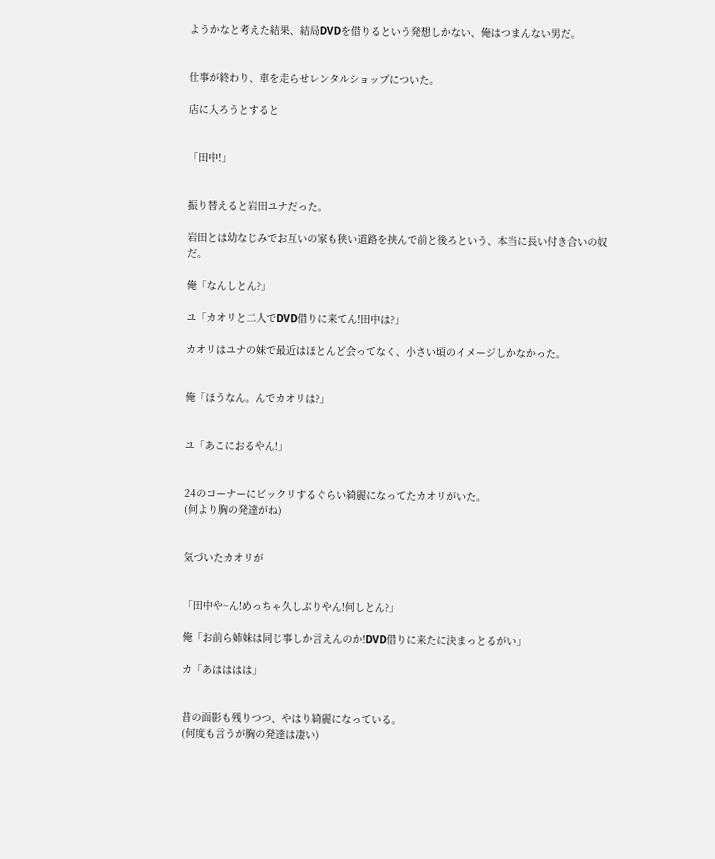ようかなと考えた結果、結局DVDを借りるという発想しかない、俺はつまんない男だ。


仕事が終わり、車を走らせレンタルショップについた。

店に入ろうとすると


「田中!」


振り替えると岩田ユナだった。

岩田とは幼なじみでお互いの家も狭い道路を挟んで前と後ろという、本当に長い付き合いの奴だ。

俺「なんしとん?」

ユ「カオリと二人でDVD借りに来てん!田中は?」

カオリはユナの妹で最近はほとんど会ってなく、小さい頃のイメージしかなかった。


俺「ほうなん。んでカオリは?」


ユ「あこにおるやん!」


24のコーナーにビックリするぐらい綺麗になってたカオリがいた。
(何より胸の発達がね)


気づいたカオリが


「田中や~ん!めっちゃ久しぶりやん!何しとん?」

俺「お前ら姉妹は同じ事しか言えんのか!DVD借りに来たに決まっとるがい」

カ「あはははは」


昔の面影も残りつつ、やはり綺麗になっている。
(何度も言うが胸の発達は凄い)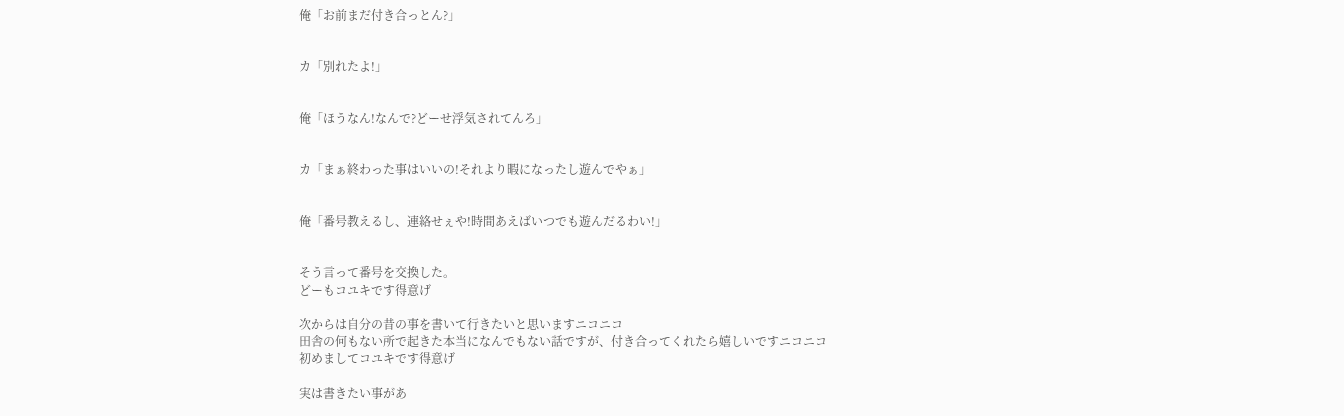俺「お前まだ付き合っとん?」


カ「別れたよ!」


俺「ほうなん!なんで?どーせ浮気されてんろ」


カ「まぁ終わった事はいいの!それより暇になったし遊んでやぁ」


俺「番号教えるし、連絡せぇや!時間あえばいつでも遊んだるわい!」


そう言って番号を交換した。
どーもコユキです得意げ

次からは自分の昔の事を書いて行きたいと思いますニコニコ
田舎の何もない所で起きた本当になんでもない話ですが、付き合ってくれたら嬉しいですニコニコ
初めましてコユキです得意げ

実は書きたい事があ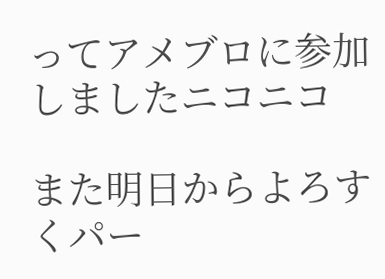ってアメブロに参加しましたニコニコ

また明日からよろすくパー